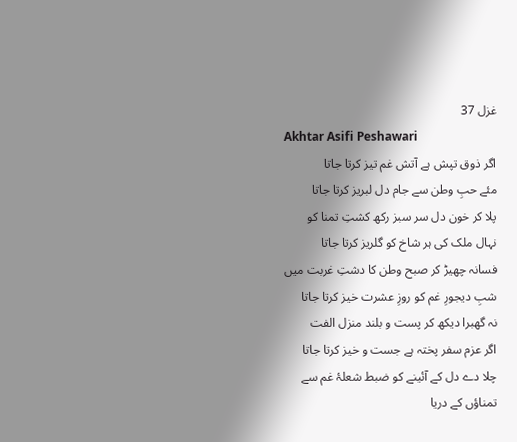غزل 37
Akhtar Asifi Peshawari
اگر ذوق تپش ہے آتش غم تیز کرتا جاتا
مئے حبِ وطن سے جام دل لبریز کرتا جاتا
پلا کر خون دل سر سبز رکھ کشتِ تمنا کو
نہال ملک کی ہر شاخ کو گلریز کرتا جاتا
فسانہ چھیڑ کر صبح وطن کا دشتِ غربت میں
شبِ دیجورِ غم کو روزِ عشرت خیز کرتا جاتا
نہ گھبرا دیکھ کر پست و بلند منزل الفت
اگر عزم سفر پختہ ہے جست و خیز کرتا جاتا
چلا دے دل کے آئینے کو ضبط شعلۂ غم سے
تمناؤں کے دریا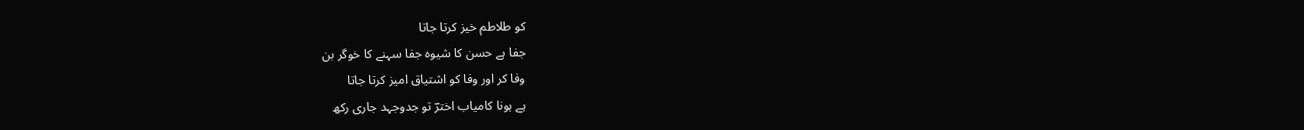کو طلاطم خیز کرتا جاتا
جفا ہے حسن کا شیوہ جفا سہنے کا خوگر بن
وفا کر اور وفا کو اشتیاق امیز کرتا جاتا
ہے ہونا کامیاب اخترؔ تو جدوجہد جاری رکھ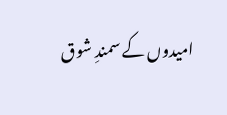امیدوں کے سمندِ شوق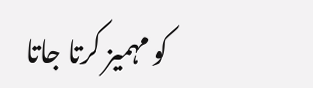کو مہمیز کرتا جاتا